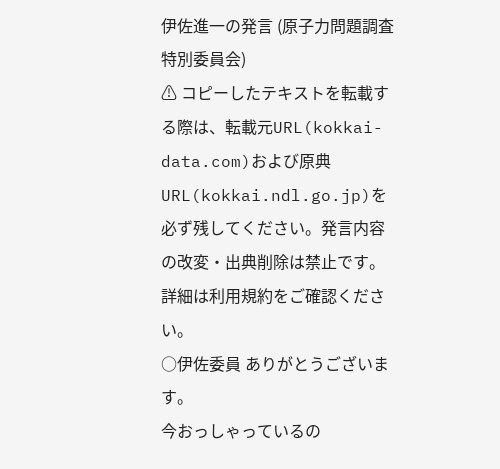伊佐進一の発言 (原子力問題調査特別委員会)
⚠ コピーしたテキストを転載する際は、転載元URL(kokkai-data.com)および原典URL(kokkai.ndl.go.jp)を必ず残してください。発言内容の改変・出典削除は禁止です。
詳細は利用規約をご確認ください。
○伊佐委員 ありがとうございます。
今おっしゃっているの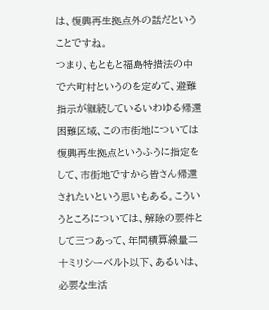は、復興再生拠点外の話だということですね。
つまり、もともと福島特措法の中で六町村というのを定めて、避難指示が継続しているいわゆる帰還困難区域、この市街地については復興再生拠点というふうに指定をして、市街地ですから皆さん帰還されたいという思いもある。こういうところについては、解除の要件として三つあって、年間積算線量二十ミリシーベルト以下、あるいは、必要な生活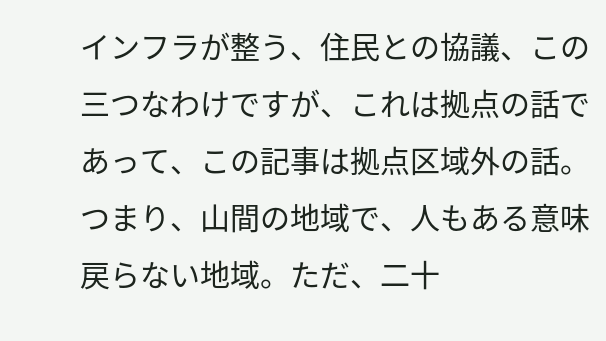インフラが整う、住民との協議、この三つなわけですが、これは拠点の話であって、この記事は拠点区域外の話。
つまり、山間の地域で、人もある意味戻らない地域。ただ、二十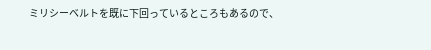ミリシーベルトを既に下回っているところもあるので、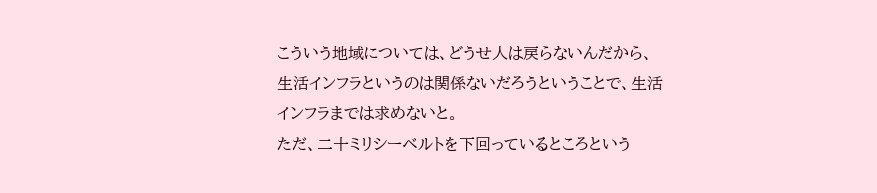こういう地域については、どうせ人は戻らないんだから、生活インフラというのは関係ないだろうということで、生活インフラまでは求めないと。
ただ、二十ミリシーベルトを下回っているところという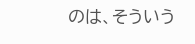のは、そういう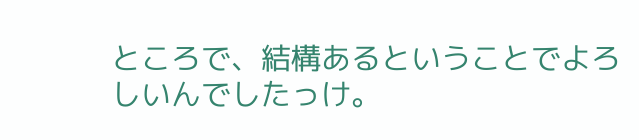ところで、結構あるということでよろしいんでしたっけ。